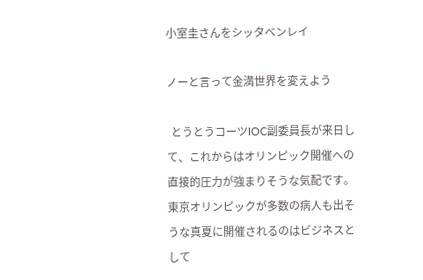小室圭さんをシッタベンレイ

ノーと言って金満世界を変えよう

  とうとうコーツIOC副委員長が来日して、これからはオリンピック開催への直接的圧力が強まりそうな気配です。  東京オリンピックが多数の病人も出そうな真夏に開催されるのはビジネスとして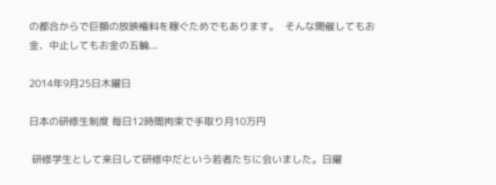の都合からで巨額の放映権料を稼ぐためでもあります。  そんな開催してもお金、中止してもお金の五輪...

2014年9月25日木曜日

日本の研修生制度 毎日12時間拘束で手取り月10万円

 研修学生として来日して研修中だという若者たちに会いました。日曜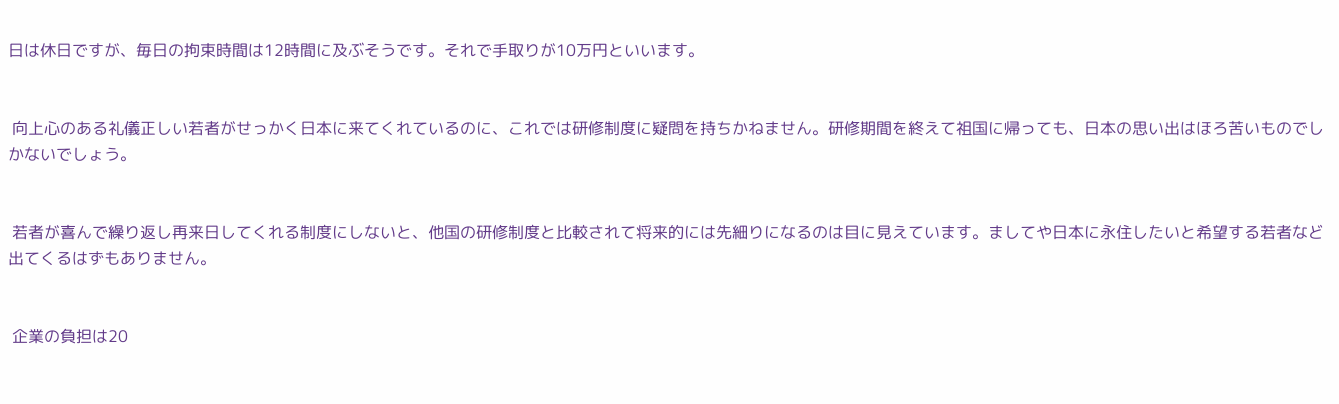日は休日ですが、毎日の拘束時間は12時間に及ぶそうです。それで手取りが10万円といいます。


 向上心のある礼儀正しい若者がせっかく日本に来てくれているのに、これでは研修制度に疑問を持ちかねません。研修期間を終えて祖国に帰っても、日本の思い出はほろ苦いものでしかないでしょう。


 若者が喜んで繰り返し再来日してくれる制度にしないと、他国の研修制度と比較されて将来的には先細りになるのは目に見えています。ましてや日本に永住したいと希望する若者など出てくるはずもありません。


 企業の負担は20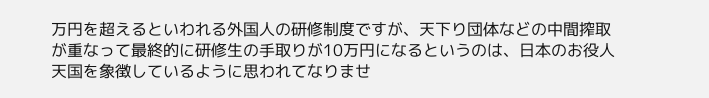万円を超えるといわれる外国人の研修制度ですが、天下り団体などの中間搾取が重なって最終的に研修生の手取りが10万円になるというのは、日本のお役人天国を象徴しているように思われてなりませ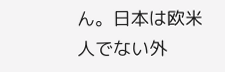ん。日本は欧米人でない外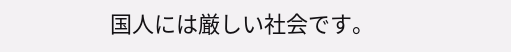国人には厳しい社会です。